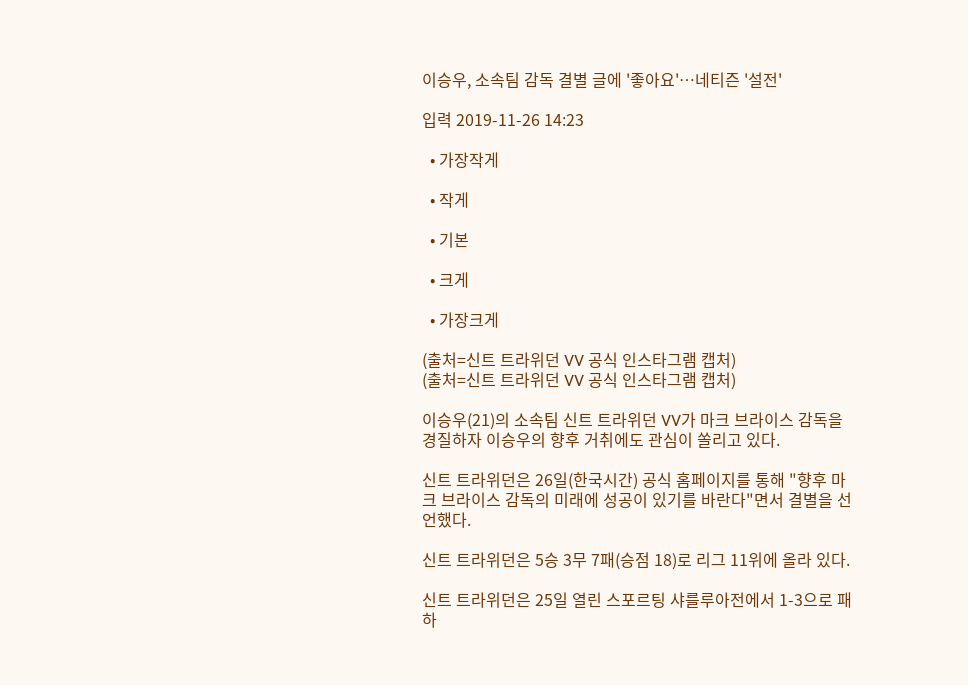이승우, 소속팀 감독 결별 글에 '좋아요'…네티즌 '설전'

입력 2019-11-26 14:23

  • 가장작게

  • 작게

  • 기본

  • 크게

  • 가장크게

(출처=신트 트라위던 VV 공식 인스타그램 캡처)
(출처=신트 트라위던 VV 공식 인스타그램 캡처)

이승우(21)의 소속팀 신트 트라위던 VV가 마크 브라이스 감독을 경질하자 이승우의 향후 거취에도 관심이 쏠리고 있다.

신트 트라위던은 26일(한국시간) 공식 홈페이지를 통해 "향후 마크 브라이스 감독의 미래에 성공이 있기를 바란다"면서 결별을 선언했다.

신트 트라위던은 5승 3무 7패(승점 18)로 리그 11위에 올라 있다.

신트 트라위던은 25일 열린 스포르팅 샤를루아전에서 1-3으로 패하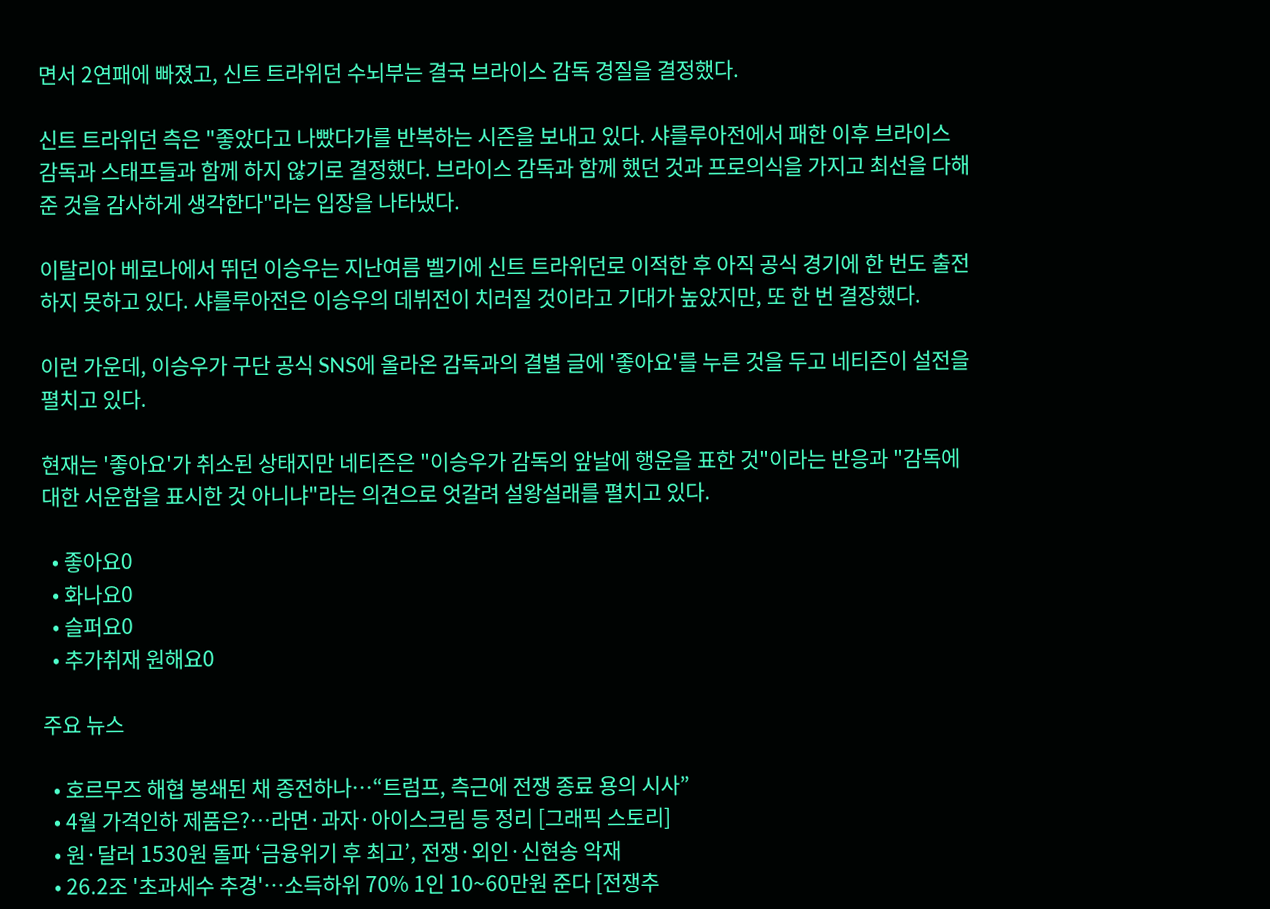면서 2연패에 빠졌고, 신트 트라위던 수뇌부는 결국 브라이스 감독 경질을 결정했다.

신트 트라위던 측은 "좋았다고 나빴다가를 반복하는 시즌을 보내고 있다. 샤를루아전에서 패한 이후 브라이스 감독과 스태프들과 함께 하지 않기로 결정했다. 브라이스 감독과 함께 했던 것과 프로의식을 가지고 최선을 다해준 것을 감사하게 생각한다"라는 입장을 나타냈다.

이탈리아 베로나에서 뛰던 이승우는 지난여름 벨기에 신트 트라위던로 이적한 후 아직 공식 경기에 한 번도 출전하지 못하고 있다. 샤를루아전은 이승우의 데뷔전이 치러질 것이라고 기대가 높았지만, 또 한 번 결장했다.

이런 가운데, 이승우가 구단 공식 SNS에 올라온 감독과의 결별 글에 '좋아요'를 누른 것을 두고 네티즌이 설전을 펼치고 있다.

현재는 '좋아요'가 취소된 상태지만 네티즌은 "이승우가 감독의 앞날에 행운을 표한 것"이라는 반응과 "감독에 대한 서운함을 표시한 것 아니냐"라는 의견으로 엇갈려 설왕설래를 펼치고 있다.

  • 좋아요0
  • 화나요0
  • 슬퍼요0
  • 추가취재 원해요0

주요 뉴스

  • 호르무즈 해협 봉쇄된 채 종전하나⋯“트럼프, 측근에 전쟁 종료 용의 시사”
  • 4월 가격인하 제품은?…라면·과자·아이스크림 등 정리 [그래픽 스토리]
  • 원·달러 1530원 돌파 ‘금융위기 후 최고’, 전쟁·외인·신현송 악재
  • 26.2조 '초과세수 추경'…소득하위 70% 1인 10~60만원 준다 [전쟁추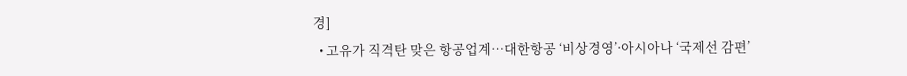경]
  • 고유가 직격탄 맞은 항공업계…대한항공 ‘비상경영’·아시아나 ‘국제선 감편’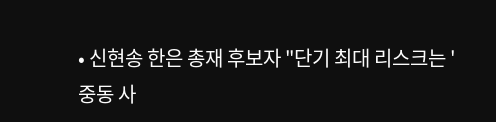• 신현송 한은 총재 후보자 "단기 최대 리스크는 '중동 사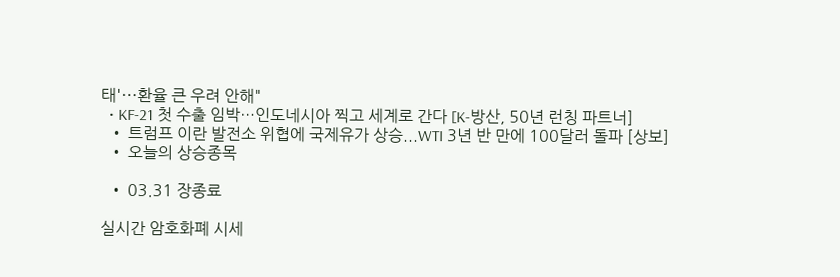태'⋯환율 큰 우려 안해"
  • KF-21 첫 수출 임박…인도네시아 찍고 세계로 간다 [K-방산, 50년 런칭 파트너]
  • 트럼프 이란 발전소 위협에 국제유가 상승...WTI 3년 반 만에 100달러 돌파 [상보]
  • 오늘의 상승종목

  • 03.31 장종료

실시간 암호화폐 시세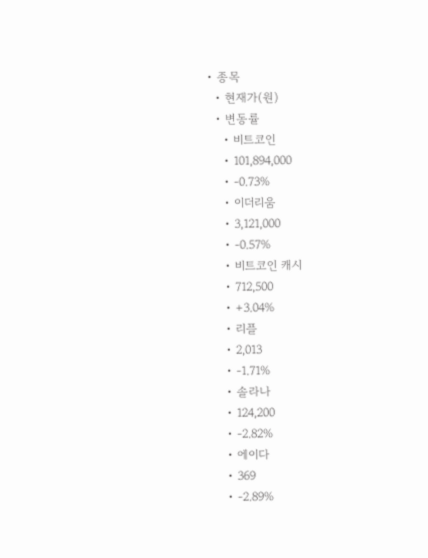• 종목
  • 현재가(원)
  • 변동률
    • 비트코인
    • 101,894,000
    • -0.73%
    • 이더리움
    • 3,121,000
    • -0.57%
    • 비트코인 캐시
    • 712,500
    • +3.04%
    • 리플
    • 2,013
    • -1.71%
    • 솔라나
    • 124,200
    • -2.82%
    • 에이다
    • 369
    • -2.89%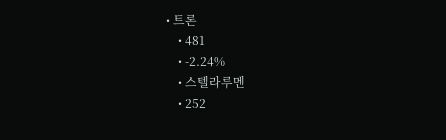• 트론
    • 481
    • -2.24%
    • 스텔라루멘
    • 252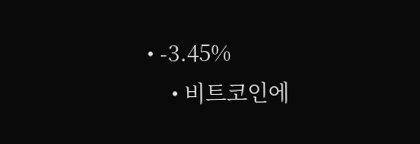• -3.45%
    • 비트코인에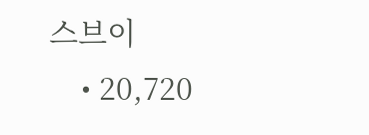스브이
    • 20,720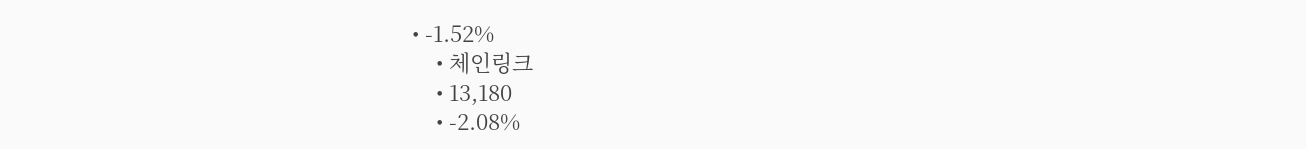• -1.52%
    • 체인링크
    • 13,180
    • -2.08%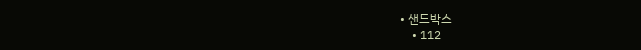• 샌드박스
    • 112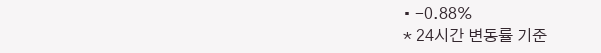• -0.88%
* 24시간 변동률 기준